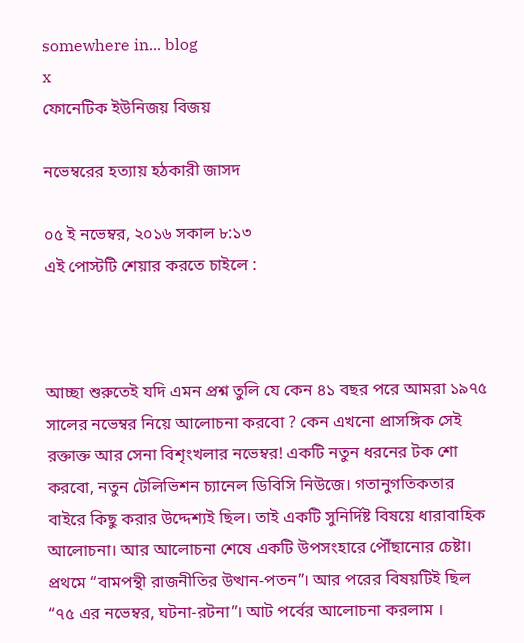somewhere in... blog
x
ফোনেটিক ইউনিজয় বিজয়

নভেম্বরের হত্যায় হঠকারী জাসদ

০৫ ই নভেম্বর, ২০১৬ সকাল ৮:১৩
এই পোস্টটি শেয়ার করতে চাইলে :



আচ্ছা শুরুতেই যদি এমন প্রশ্ন তুলি যে কেন ৪১ বছর পরে আমরা ১৯৭৫ সালের নভেম্বর নিয়ে আলোচনা করবো ? কেন এখনো প্রাসঙ্গিক সেই রক্তাক্ত আর সেনা বিশৃংখলার নভেম্বর! একটি নতুন ধরনের টক শো করবো, নতুন টেলিভিশন চ্যানেল ডিবিসি নিউজে। গতানুগতিকতার বাইরে কিছু করার উদ্দেশ্যই ছিল। তাই একটি সুনির্দিষ্ট বিষয়ে ধারাবাহিক আলোচনা। আর আলোচনা শেষে একটি উপসংহারে পৌঁছানোর চেষ্টা। প্রথমে “বামপন্থী রাজনীতির উত্থান-পতন”। আর পরের বিষয়টিই ছিল “৭৫ এর নভেম্বর, ঘটনা-রটনা”। আট পর্বের আলোচনা করলাম ।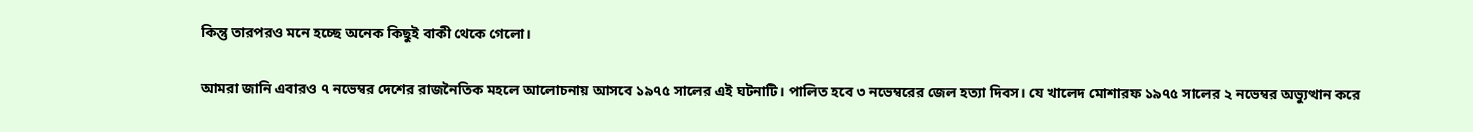কিন্তু তারপরও মনে হচ্ছে অনেক কিছুই বাকী থেকে গেলো।

আমরা জানি এবারও ৭ নভেম্বর দেশের রাজনৈতিক মহলে আলোচনায় আসবে ১৯৭৫ সালের এই ঘটনাটি। পালিত হবে ৩ নভেম্বরের জেল হত্যা দিবস। যে খালেদ মোশারফ ১৯৭৫ সালের ২ নভেম্বর অভ্যুত্থান করে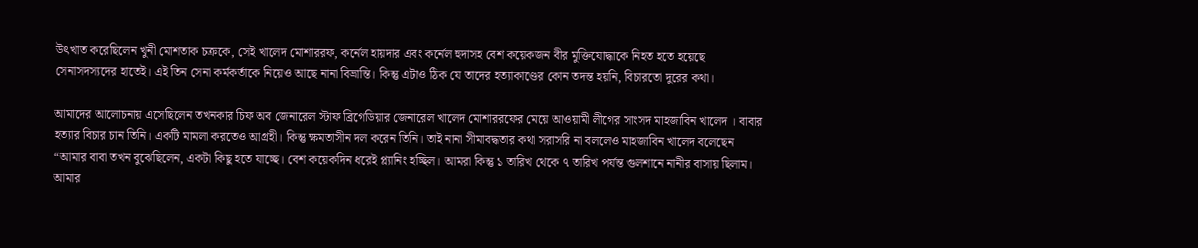উৎখাত করেছিলেন খুনী মোশতাক চক্রকে, সেই খালেদ মোশাররফ, কর্নেল হায়দার এবং কর্নেল হুদাসহ বেশ কয়েকজন বীর মুক্তিযোদ্ধাকে নিহত হতে হয়েছে সেনাসদস্যদের হাতেই। এই তিন সেনা কর্মকর্তাকে নিয়েও আছে নানা বিভ্রান্তি। কিন্তু এটাও ঠিক যে তাদের হত্যাকাণ্ডের কোন তদন্ত হয়নি, বিচারতো দুরের কথা।

আমাদের আলোচনায় এসেছিলেন তখনকার চিফ অব জেনারেল স্টাফ ব্রিগেডিয়ার জেনারেল খালেদ মোশাররফের মেয়ে আওয়ামী লীগের সাংসদ মাহজাবিন খালেদ । বাবার হত্যার বিচার চান তিনি। একটি মামলা করতেও আগ্রহী। কিন্তু ক্ষমতাসীন দল করেন তিনি। তাই নানা সীমাবদ্ধতার কথা সরাসরি না বললেও মাহজাবিন খালেদ বলেছেন “আমার বাবা তখন বুঝেছিলেন, একটা কিছু হতে যাচ্ছে। বেশ কয়েকদিন ধরেই প্ল্যানিং হচ্ছিল। আমরা কিন্তু ১ তারিখ থেকে ৭ তারিখ পর্যন্ত গুলশানে নানীর বাসায় ছিলাম। আমার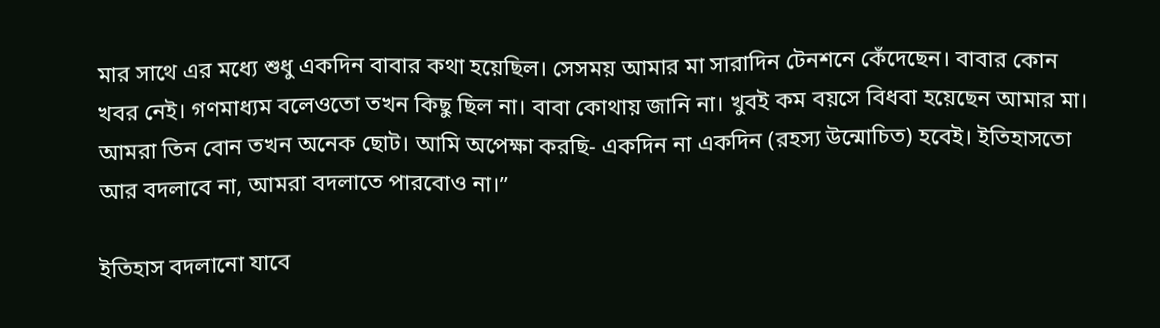মার সাথে এর মধ্যে শুধু একদিন বাবার কথা হয়েছিল। সেসময় আমার মা সারাদিন টেনশনে কেঁদেছেন। বাবার কোন খবর নেই। গণমাধ্যম বলেওতো তখন কিছু ছিল না। বাবা কোথায় জানি না। খুবই কম বয়সে বিধবা হয়েছেন আমার মা। আমরা তিন বোন তখন অনেক ছোট। আমি অপেক্ষা করছি- একদিন না একদিন (রহস্য উন্মোচিত) হবেই। ইতিহাসতো আর বদলাবে না, আমরা বদলাতে পারবোও না।”

ইতিহাস বদলানো যাবে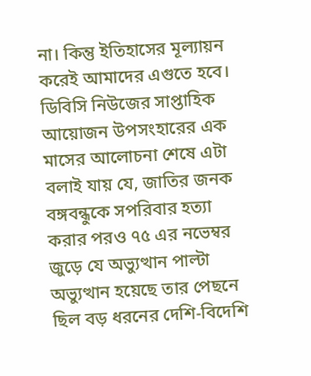না। কিন্তু ইতিহাসের মূল্যায়ন করেই আমাদের এগুতে হবে। ডিবিসি নিউজের সাপ্তাহিক আয়োজন উপসংহারের এক মাসের আলোচনা শেষে এটা বলাই যায় যে, জাতির জনক বঙ্গবন্ধুকে সপরিবার হত্যা করার পরও ৭৫ এর নভেম্বর জুড়ে যে অভ্যুত্থান পাল্টা অভ্যুত্থান হয়েছে তার পেছনে ছিল বড় ধরনের দেশি-বিদেশি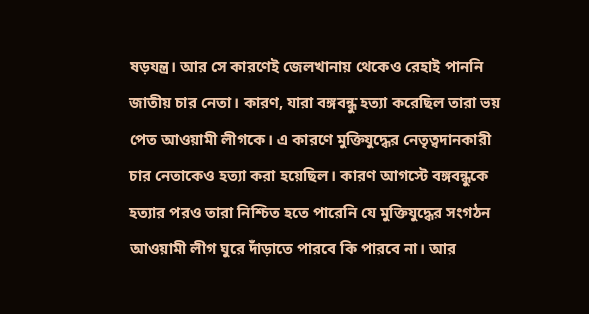ষড়যন্ত্র। আর সে কারণেই জেলখানায় থেকেও রেহাই পাননি জাতীয় চার নেতা। কারণ, যারা বঙ্গবন্ধু হত্যা করেছিল তারা ভয় পেত আওয়ামী লীগকে। এ কারণে মুক্তিযুদ্ধের নেতৃত্বদানকারী চার নেতাকেও হত্যা করা হয়েছিল। কারণ আগস্টে বঙ্গবন্ধুকে হত্যার পরও তারা নিশ্চিত হতে পারেনি যে মুক্তিযুদ্ধের সংগঠন আওয়ামী লীগ ঘুরে দাঁড়াতে পারবে কি পারবে না। আর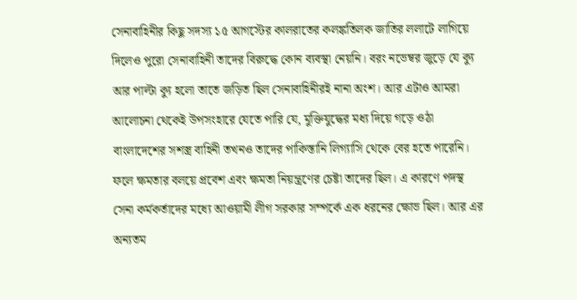সেনাবাহিনীর কিছু সদস্য ১৫ আগস্টের কালরাতের কলঙ্কতিলক জাতির ললাটে লাগিয়ে দিলেও পুরো সেনাবাহিনী তাদের বিরুদ্ধে কোন ব্যবস্থা নেয়নি। বরং নভেম্বর জুড়ে যে ক্যু আর পাল্টা ক্যু হলো তাতে জড়িত ছিল সেনাবাহিনীরই নানা অংশ। আর এটাও আমরা আলোচনা থেকেই উপসংহারে যেতে পারি যে, মুক্তিযুদ্ধের মধ্য দিয়ে গড়ে ওঠা বাংলাদেশের সশস্ত্র বাহিনী তখনও তাদের পাকিস্তানি লিগ্যাসি থেকে বের হতে পারেনি। ফলে ক্ষমতার বলয়ে প্রবেশ এবং ক্ষমতা নিয়ন্ত্রণের চেষ্টা তাদের ছিল। এ কারণে পদস্থ সেনা কর্মকর্তাদের মধ্যে আওয়ামী লীগ সরকার সম্পর্কে এক ধরনের ক্ষোভ ছিল। আর এর অন্যতম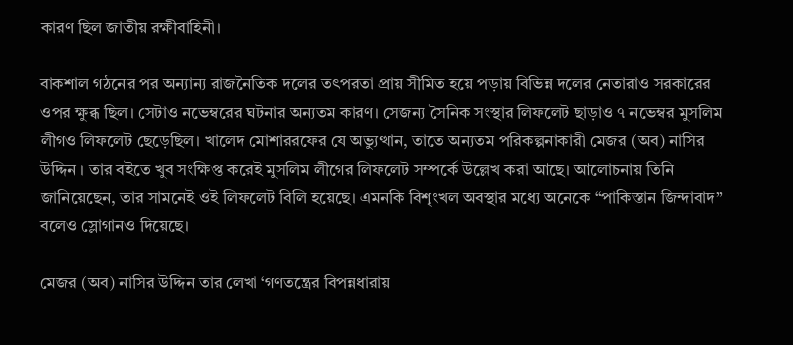কারণ ছিল জাতীয় রক্ষীবাহিনী।

বাকশাল গঠনের পর অন্যান্য রাজনৈতিক দলের তৎপরতা প্রায় সীমিত হয়ে পড়ায় বিভিন্ন দলের নেতারাও সরকারের ওপর ক্ষুব্ধ ছিল। সেটাও নভেম্বরের ঘটনার অন্যতম কারণ। সেজন্য সৈনিক সংস্থার লিফলেট ছাড়াও ৭ নভেম্বর মুসলিম লীগও লিফলেট ছেড়েছিল। খালেদ মোশাররফের যে অভ্যুত্থান, তাতে অন্যতম পরিকল্পনাকারী মেজর (অব) নাসির উদ্দিন । তার বইতে খুব সংক্ষিপ্ত করেই মুসলিম লীগের লিফলেট সম্পর্কে উল্লেখ করা আছে। আলোচনায় তিনি জানিয়েছেন, তার সামনেই ওই লিফলেট বিলি হয়েছে। এমনকি বিশৃংখল অবস্থার মধ্যে অনেকে “পাকিস্তান জিন্দাবাদ” বলেও স্লোগানও দিয়েছে।

মেজর (অব) নাসির উদ্দিন তার লেখা ‘গণতন্ত্রের বিপন্নধারায়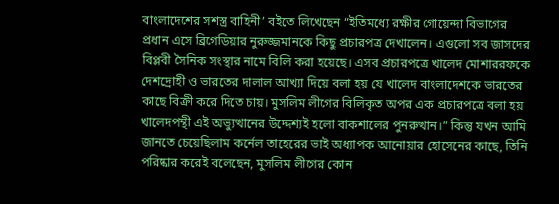বাংলাদেশের সশস্ত্র বাহিনী’ বইতে লিখেছেন “ইতিমধ্যে রক্ষীর গোয়েন্দা বিভাগের প্রধান এসে ব্রিগেডিয়ার নুরুজ্জমানকে কিছু প্রচারপত্র দেখালেন। এগুলো সব জাসদের বিপ্লবী সৈনিক সংস্থার নামে বিলি করা হয়েছে। এসব প্রচারপত্রে খালেদ মোশাররফকে দেশদ্রোহী ও ভারতের দালাল আখ্যা দিয়ে বলা হয় যে খালেদ বাংলাদেশকে ভারতের কাছে বিক্রী করে দিতে চায়। মুসলিম লীগের বিলিকৃত অপর এক প্রচারপত্রে বলা হয় খালেদপন্থী এই অভ্যুত্থানের উদ্দেশ্যই হলো বাকশালের পুনরুত্থান।” কিন্তু যখন আমি জানতে চেয়েছিলাম কর্নেল তাহেরের ভাই অধ্যাপক আনোয়ার হোসেনের কাছে, তিনি পরিষ্কার করেই বলেছেন, মুসলিম লীগের কোন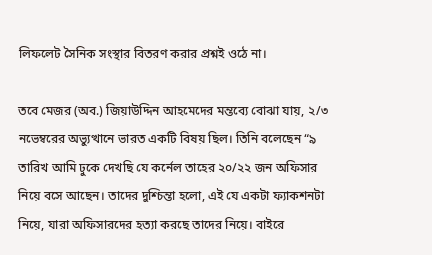লিফলেট সৈনিক সংস্থার বিতরণ করার প্রশ্নই ওঠে না।

তবে মেজর (অব.) জিয়াউদ্দিন আহমেদের মন্তব্যে বোঝা যায়, ২/৩ নভেম্বরের অভ্যুত্থানে ভারত একটি বিষয় ছিল। তিনি বলেছেন “৯ তারিখ আমি ঢুকে দেখছি যে কর্নেল তাহের ২০/২২ জন অফিসার নিয়ে বসে আছেন। তাদের দুশ্চিন্তা হলো, এই যে একটা ফ্যাকশনটা নিয়ে, যারা অফিসারদের হত্যা করছে তাদের নিয়ে। বাইরে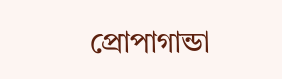প্রোপাগান্ডা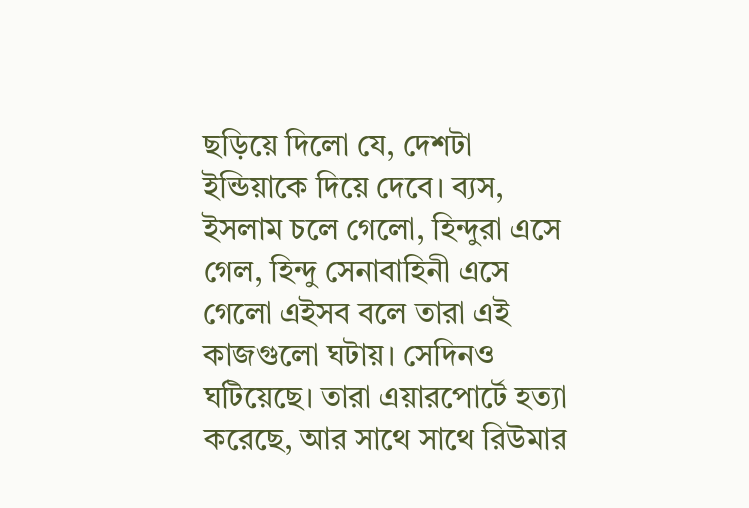ছড়িয়ে দিলো যে, দেশটা ইন্ডিয়াকে দিয়ে দেবে। ব্যস, ইসলাম চলে গেলো, হিন্দুরা এসে গেল, হিন্দু সেনাবাহিনী এসে গেলো এইসব বলে তারা এই কাজগুলো ঘটায়। সেদিনও ঘটিয়েছে। তারা এয়ারপোর্টে হত্যা করেছে, আর সাথে সাথে রিউমার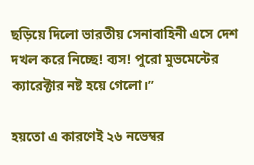ছড়িয়ে দিলো ভারতীয় সেনাবাহিনী এসে দেশ দখল করে নিচ্ছে! ব্যস! পুরো মুভমেন্টের ক্যারেক্টার নষ্ট হয়ে গেলো।”

হয়তো এ কারণেই ২৬ নভেম্বর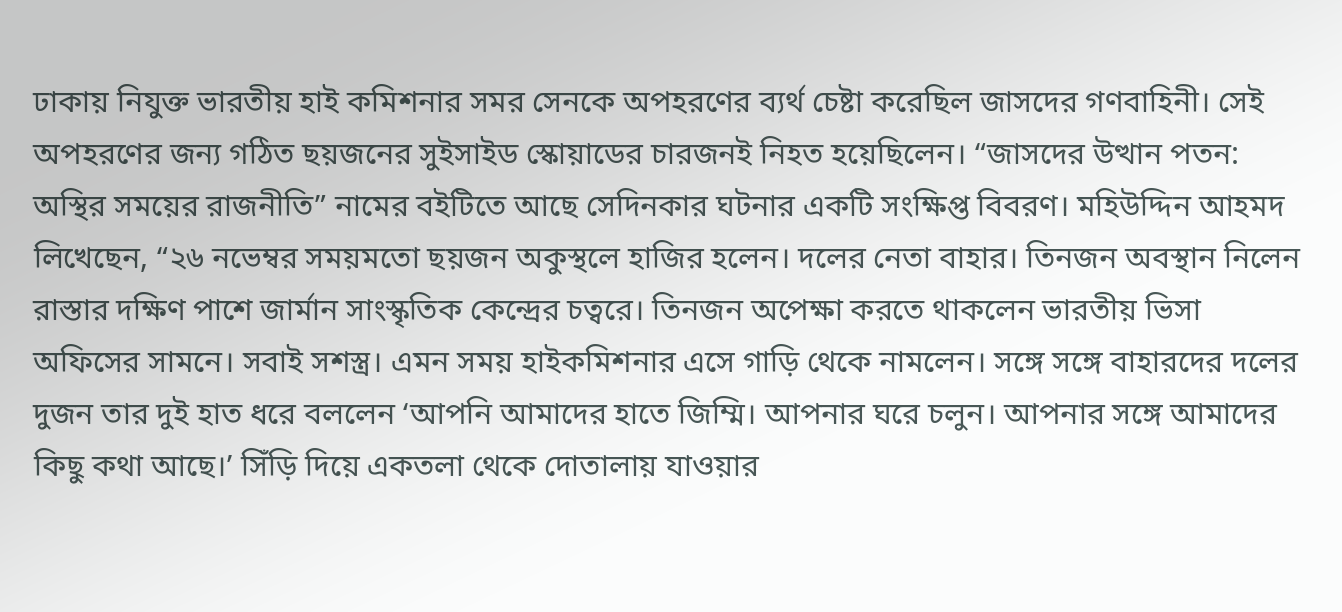ঢাকায় নিযুক্ত ভারতীয় হাই কমিশনার সমর সেনকে অপহরণের ব্যর্থ চেষ্টা করেছিল জাসদের গণবাহিনী। সেই অপহরণের জন্য গঠিত ছয়জনের সুইসাইড স্কোয়াডের চারজনই নিহত হয়েছিলেন। “জাসদের উত্থান পতন: অস্থির সময়ের রাজনীতি” নামের বইটিতে আছে সেদিনকার ঘটনার একটি সংক্ষিপ্ত বিবরণ। মহিউদ্দিন আহমদ লিখেছেন, “২৬ নভেম্বর সময়মতো ছয়জন অকুস্থলে হাজির হলেন। দলের নেতা বাহার। তিনজন অবস্থান নিলেন রাস্তার দক্ষিণ পাশে জার্মান সাংস্কৃতিক কেন্দ্রের চত্বরে। তিনজন অপেক্ষা করতে থাকলেন ভারতীয় ভিসা অফিসের সামনে। সবাই সশস্ত্র। এমন সময় হাইকমিশনার এসে গাড়ি থেকে নামলেন। সঙ্গে সঙ্গে বাহারদের দলের দুজন তার দুই হাত ধরে বললেন ‘আপনি আমাদের হাতে জিম্মি। আপনার ঘরে চলুন। আপনার সঙ্গে আমাদের কিছু কথা আছে।’ সিঁড়ি দিয়ে একতলা থেকে দোতালায় যাওয়ার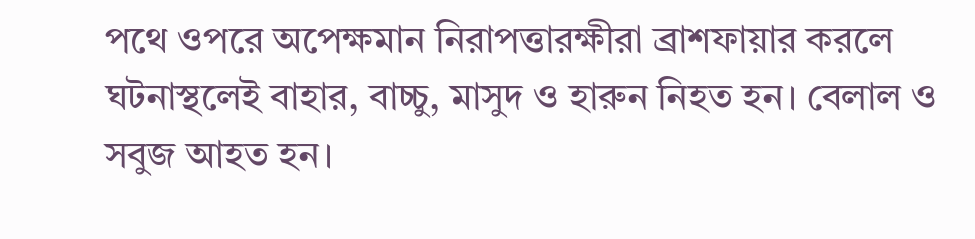পথে ওপরে অপেক্ষমান নিরাপত্তারক্ষীরা ব্রাশফায়ার করলে ঘটনাস্থলেই বাহার, বাচ্চু, মাসুদ ও হারুন নিহত হন। বেলাল ও সবুজ আহত হন।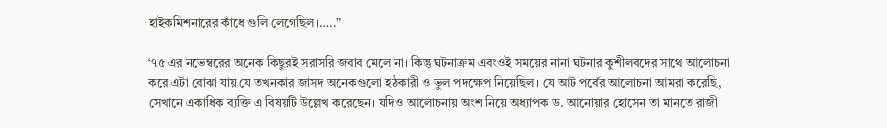হাইকমিশনারের কাঁধে গুলি লেগেছিল।…..”

‘৭৫ এর নভেম্বরের অনেক কিছুরই সরাসরি জবাব মেলে না। কিন্তু ঘটনাক্রম এবংওই সময়ের নানা ঘটনার কুশীলবদের সাথে আলোচনা করে এটা বোঝা যায় যে তখনকার জাসদ অনেকগুলো হঠকারী ও ভুল পদক্ষেপ নিয়েছিল। যে আট পর্বের আলোচনা আমরা করেছি, সেখানে একাধিক ব্যক্তি এ বিষয়টি উল্লেখ করেছেন। যদিও আলোচনায় অংশ নিয়ে অধ্যাপক ড. আনোয়ার হোসেন তা মানতে রাজী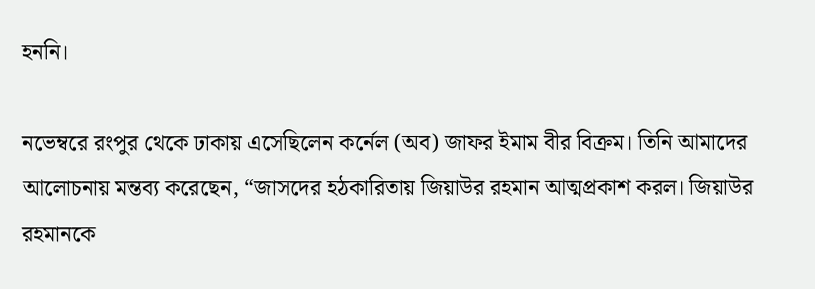হননি।

নভেম্বরে রংপুর থেকে ঢাকায় এসেছিলেন কর্নেল (অব) জাফর ইমাম বীর বিক্রম। তিনি আমাদের আলোচনায় মন্তব্য করেছেন, “জাসদের হঠকারিতায় জিয়াউর রহমান আত্মপ্রকাশ করল। জিয়াউর রহমানকে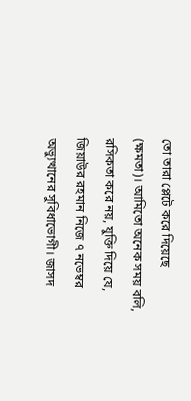তো তারা প্লেটে করে দিয়েছে (ক্ষমতা)। আমিতো অনেক সময় বলি, রসিকতা করে নয়, যুক্তি দিয়ে যে, জিয়াউর রহমান নিজে ৭ নভেম্বর অভ্যুত্থানের সুবিধাভোগী। জাসদ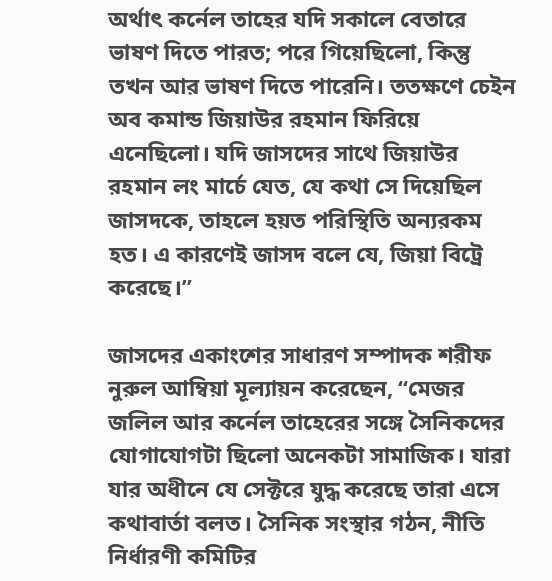অর্থাৎ কর্নেল তাহের যদি সকালে বেতারে ভাষণ দিতে পারত; পরে গিয়েছিলো, কিন্তু তখন আর ভাষণ দিতে পারেনি। ততক্ষণে চেইন অব কমান্ড জিয়াউর রহমান ফিরিয়ে এনেছিলো। যদি জাসদের সাথে জিয়াউর রহমান লং মার্চে যেত, যে কথা সে দিয়েছিল জাসদকে, তাহলে হয়ত পরিস্থিতি অন্যরকম হত। এ কারণেই জাসদ বলে যে, জিয়া বিট্রে করেছে।”

জাসদের একাংশের সাধারণ সম্পাদক শরীফ নুরুল আম্বিয়া মূল্যায়ন করেছেন, “মেজর জলিল আর কর্নেল তাহেরের সঙ্গে সৈনিকদের যোগাযোগটা ছিলো অনেকটা সামাজিক। যারা যার অধীনে যে সেক্টরে যুদ্ধ করেছে তারা এসে কথাবার্তা বলত। সৈনিক সংস্থার গঠন, নীতি নির্ধারণী কমিটির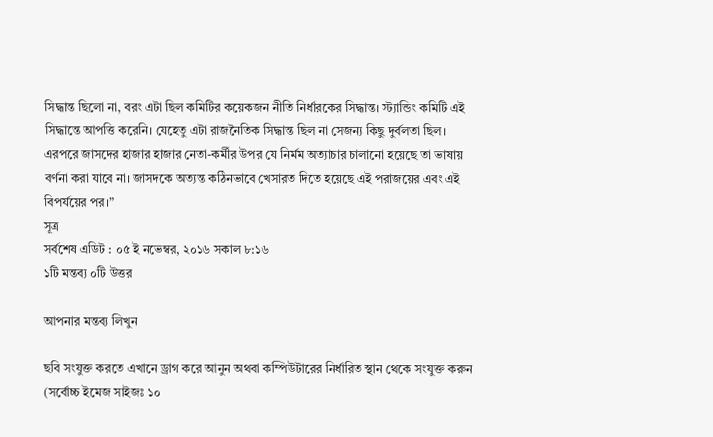সিদ্ধান্ত ছিলো না, বরং এটা ছিল কমিটির কয়েকজন নীতি নির্ধারকের সিদ্ধান্ত। স্ট্যান্ডিং কমিটি এই সিদ্ধান্তে আপত্তি করেনি। যেহেতু এটা রাজনৈতিক সিদ্ধান্ত ছিল না সেজন্য কিছু দুর্বলতা ছিল। এরপরে জাসদের হাজার হাজার নেতা-কর্মীর উপর যে নির্মম অত্যাচার চালানো হয়েছে তা ভাষায় বর্ণনা করা যাবে না। জাসদকে অত্যন্ত কঠিনভাবে খেসারত দিতে হয়েছে এই পরাজয়ের এবং এই বিপর্যয়ের পর।”
সূত্র
সর্বশেষ এডিট : ০৫ ই নভেম্বর, ২০১৬ সকাল ৮:১৬
১টি মন্তব্য ০টি উত্তর

আপনার মন্তব্য লিখুন

ছবি সংযুক্ত করতে এখানে ড্রাগ করে আনুন অথবা কম্পিউটারের নির্ধারিত স্থান থেকে সংযুক্ত করুন (সর্বোচ্চ ইমেজ সাইজঃ ১০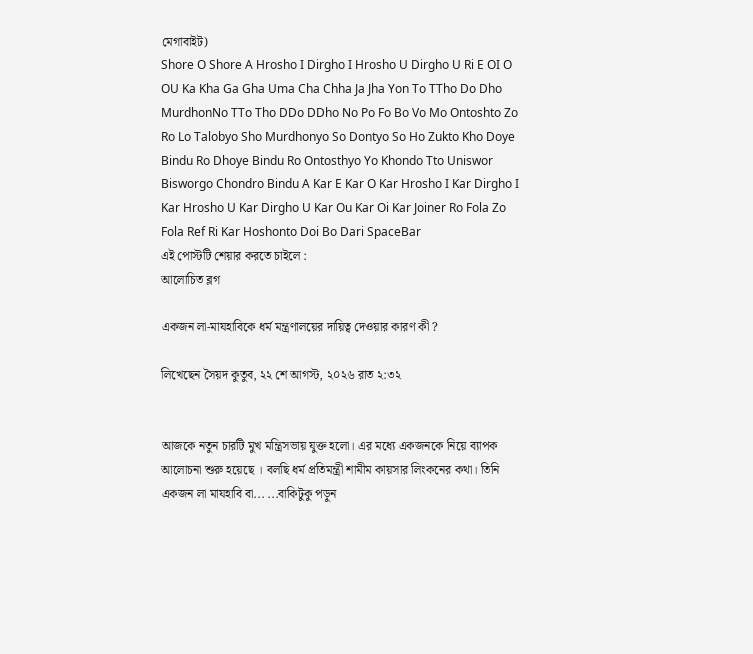মেগাবাইট)
Shore O Shore A Hrosho I Dirgho I Hrosho U Dirgho U Ri E OI O OU Ka Kha Ga Gha Uma Cha Chha Ja Jha Yon To TTho Do Dho MurdhonNo TTo Tho DDo DDho No Po Fo Bo Vo Mo Ontoshto Zo Ro Lo Talobyo Sho Murdhonyo So Dontyo So Ho Zukto Kho Doye Bindu Ro Dhoye Bindu Ro Ontosthyo Yo Khondo Tto Uniswor Bisworgo Chondro Bindu A Kar E Kar O Kar Hrosho I Kar Dirgho I Kar Hrosho U Kar Dirgho U Kar Ou Kar Oi Kar Joiner Ro Fola Zo Fola Ref Ri Kar Hoshonto Doi Bo Dari SpaceBar
এই পোস্টটি শেয়ার করতে চাইলে :
আলোচিত ব্লগ

একজন লা-মাযহাবিকে ধর্ম মন্ত্রণালয়ের দায়িত্ব দেওয়ার কারণ কী ?

লিখেছেন সৈয়দ কুতুব, ২২ শে আগস্ট, ২০২৬ রাত ২:৩২


আজকে নতুন চারটি মুখ মন্ত্রিসভায় যুক্ত হলো। এর মধ্যে একজনকে নিয়ে ব্যাপক আলোচনা শুরু হয়েছে । বলছি ধর্ম প্রতিমন্ত্রী শামীম কায়সার লিংকনের কথা। তিনি একজন লা মাযহাবি বা... ...বাকিটুকু পড়ুন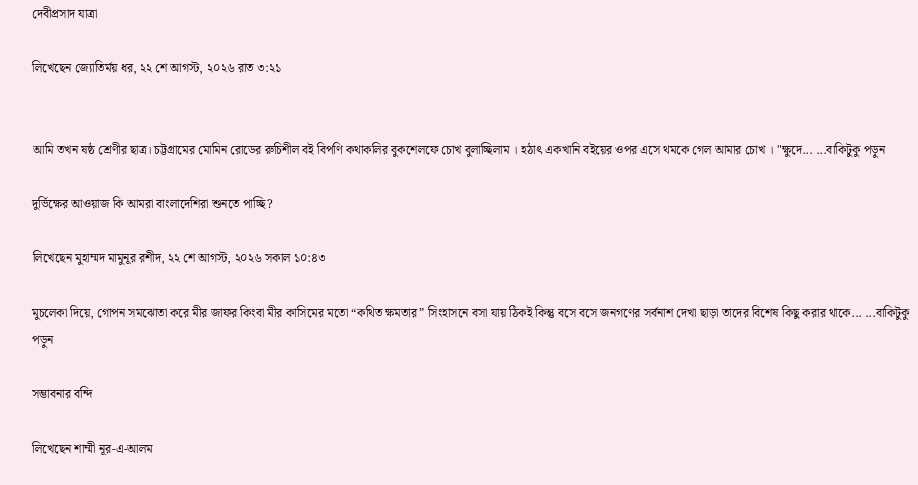দেবীপ্রসাদ যাত্রা

লিখেছেন জ্যোতির্ময় ধর, ২২ শে আগস্ট, ২০২৬ রাত ৩:২১


আমি তখন ষষ্ঠ শ্রেণীর ছাত্র। চট্টগ্রামের মোমিন রোডের রুচিশীল বই বিপণি কথাকলির বুকশেলফে চোখ বুলাচ্ছিলাম । হঠাৎ একখানি বইয়ের ওপর এসে থমকে গেল আমার চোখ । "ক্ষুদে... ...বাকিটুকু পড়ুন

দুর্ভিক্ষের আওয়াজ কি আমরা বাংলাদেশিরা শুনতে পাচ্ছি?

লিখেছেন মুহাম্মদ মামুনূর রশীদ, ২২ শে আগস্ট, ২০২৬ সকাল ১০:৪৩

মুচলেকা দিয়ে, গোপন সমঝোতা করে মীর জাফর কিংবা মীর কাসিমের মতো “কথিত ক্ষমতার” সিংহাসনে বসা যায় ঠিকই কিন্তু বসে বসে জনগণের সর্বনাশ দেখা ছাড়া তাদের বিশেষ কিছু করার থাকে... ...বাকিটুকু পড়ুন

সম্ভাবনার বন্দি

লিখেছেন শাম্মী নূর-এ-আলম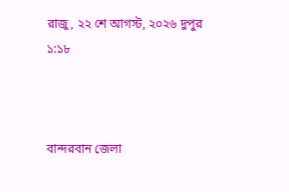রাজু, ২২ শে আগস্ট, ২০২৬ দুপুর ১:১৮



বান্দরবান জেলা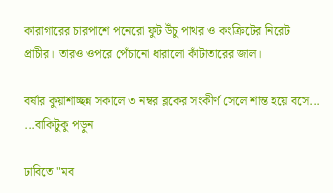কারাগারের চারপাশে পনেরো ফুট উঁচু পাথর ও কংক্রিটের নিরেট প্রাচীর। তারও ওপরে পেঁচানো ধারালো কাঁটাতারের জাল।

বর্ষার কুয়াশাচ্ছন্ন সকালে ৩ নম্বর ব্লকের সংকীর্ণ সেলে শান্ত হয়ে বসে... ...বাকিটুকু পড়ুন

ঢাবিতে "মব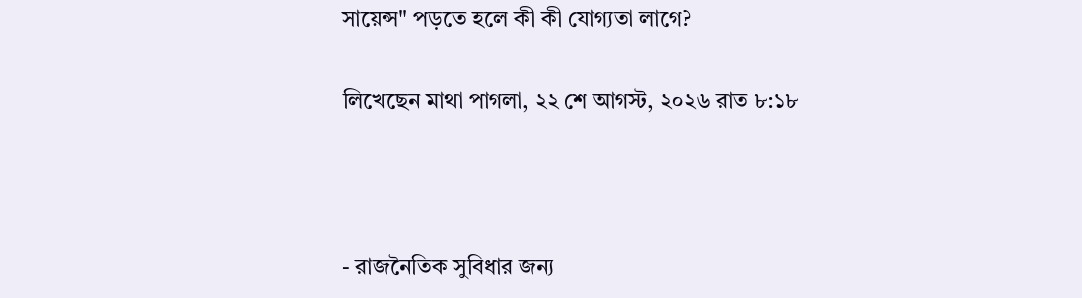সায়েন্স" পড়তে হলে কী কী যোগ্যতা লাগে?

লিখেছেন মাথা পাগলা, ২২ শে আগস্ট, ২০২৬ রাত ৮:১৮



- রাজনৈতিক সুবিধার জন্য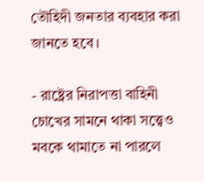তৌহিদী জনতার ব্যবহার করা জানতে হবে।

- রাষ্ট্রের নিরাপত্তা বাহিনী চোখের সামনে থাকা সত্ত্বেও মবকে থামাতে না পারলে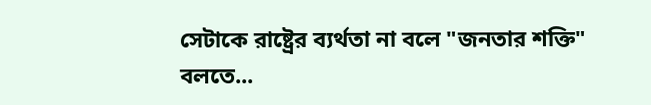সেটাকে রাষ্ট্রের ব্যর্থতা না বলে "জনতার শক্তি" বলতে...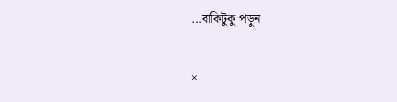...বাকিটুকু পড়ুন

×